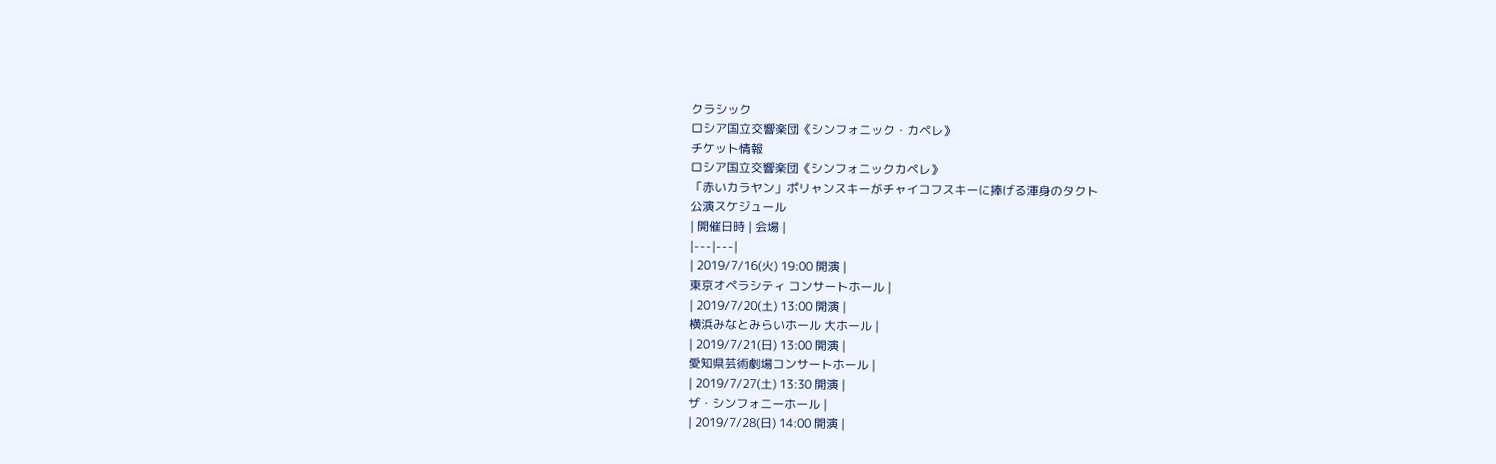クラシック
ロシア国立交響楽団《シンフォニック・カペレ》
チケット情報
ロシア国立交響楽団《シンフォニックカペレ》
「赤いカラヤン」ポリャンスキーがチャイコフスキーに捧げる渾身のタクト
公演スケジュール
| 開催日時 | 会場 |
|---|---|
| 2019/7/16(火) 19:00 開演 |
東京オペラシティ コンサートホール |
| 2019/7/20(土) 13:00 開演 |
横浜みなとみらいホール 大ホール |
| 2019/7/21(日) 13:00 開演 |
愛知県芸術劇場コンサートホール |
| 2019/7/27(土) 13:30 開演 |
ザ・シンフォニーホール |
| 2019/7/28(日) 14:00 開演 |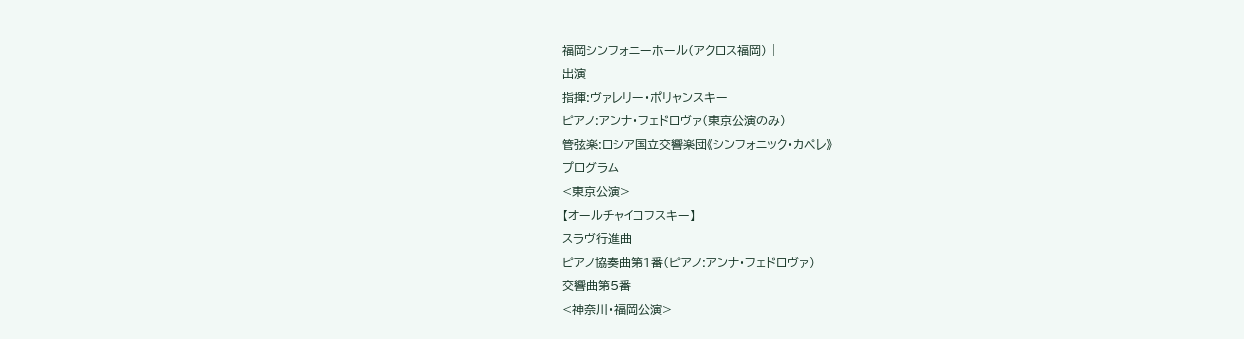福岡シンフォニーホール(アクロス福岡) |
出演
指揮:ヴァレリー・ポリャンスキー
ピアノ:アンナ・フェドロヴァ(東京公演のみ)
管弦楽:ロシア国立交響楽団《シンフォニック・カペレ》
プログラム
<東京公演>
【オールチャイコフスキー】
スラヴ行進曲
ピアノ協奏曲第1番(ピアノ:アンナ・フェドロヴァ)
交響曲第5番
<神奈川・福岡公演>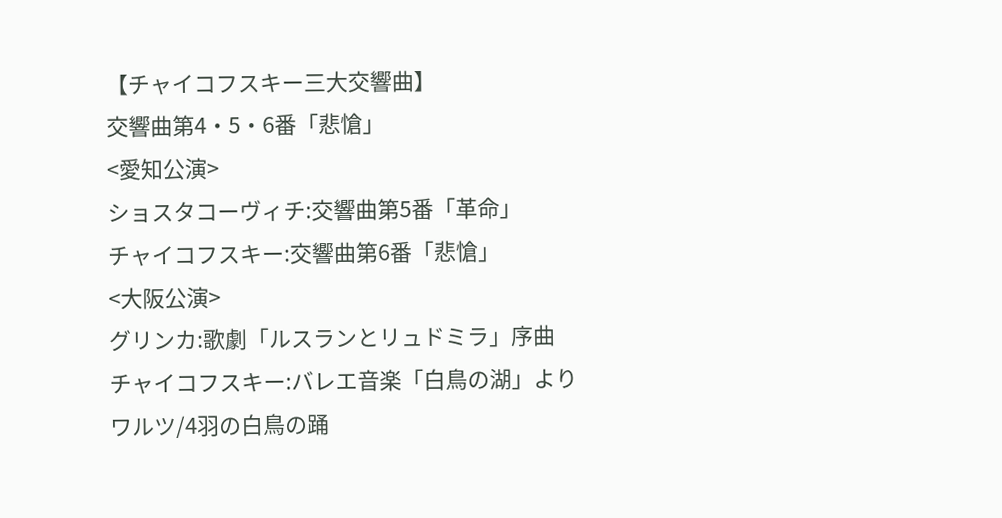【チャイコフスキー三大交響曲】
交響曲第4・5・6番「悲愴」
<愛知公演>
ショスタコーヴィチ:交響曲第5番「革命」
チャイコフスキー:交響曲第6番「悲愴」
<大阪公演>
グリンカ:歌劇「ルスランとリュドミラ」序曲
チャイコフスキー:バレエ音楽「白鳥の湖」よりワルツ/4羽の白鳥の踊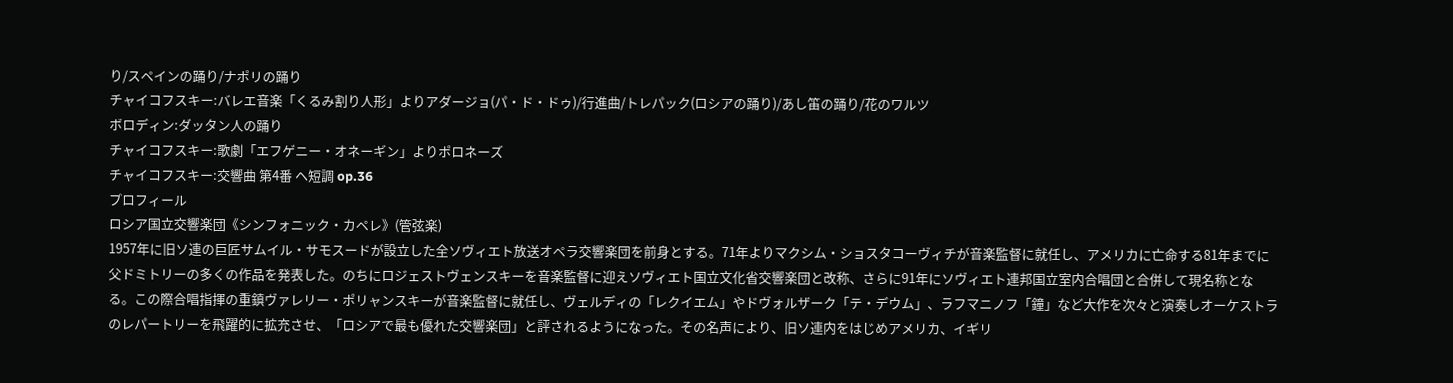り/スペインの踊り/ナポリの踊り
チャイコフスキー:バレエ音楽「くるみ割り人形」よりアダージョ(パ・ド・ドゥ)/行進曲/トレパック(ロシアの踊り)/あし笛の踊り/花のワルツ
ボロディン:ダッタン人の踊り
チャイコフスキー:歌劇「エフゲニー・オネーギン」よりポロネーズ
チャイコフスキー:交響曲 第4番 ヘ短調 op.36
プロフィール
ロシア国立交響楽団《シンフォニック・カペレ》(管弦楽)
1957年に旧ソ連の巨匠サムイル・サモスードが設立した全ソヴィエト放送オペラ交響楽団を前身とする。71年よりマクシム・ショスタコーヴィチが音楽監督に就任し、アメリカに亡命する81年までに父ドミトリーの多くの作品を発表した。のちにロジェストヴェンスキーを音楽監督に迎えソヴィエト国立文化省交響楽団と改称、さらに91年にソヴィエト連邦国立室内合唱団と合併して現名称となる。この際合唱指揮の重鎮ヴァレリー・ポリャンスキーが音楽監督に就任し、ヴェルディの「レクイエム」やドヴォルザーク「テ・デウム」、ラフマニノフ「鐘」など大作を次々と演奏しオーケストラのレパートリーを飛躍的に拡充させ、「ロシアで最も優れた交響楽団」と評されるようになった。その名声により、旧ソ連内をはじめアメリカ、イギリ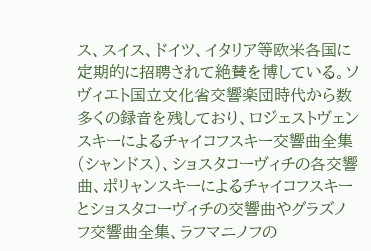ス、スイス、ドイツ、イタリア等欧米各国に定期的に招聘されて絶賛を博している。ソヴィエト国立文化省交響楽団時代から数多くの録音を残しており、ロジェストヴェンスキーによるチャイコフスキー交響曲全集(シャンドス)、ショスタコーヴィチの各交響曲、ポリャンスキーによるチャイコフスキーとショスタコーヴィチの交響曲やグラズノフ交響曲全集、ラフマニノフの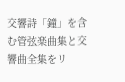交響詩「鐘」を含む管弦楽曲集と交響曲全集をリ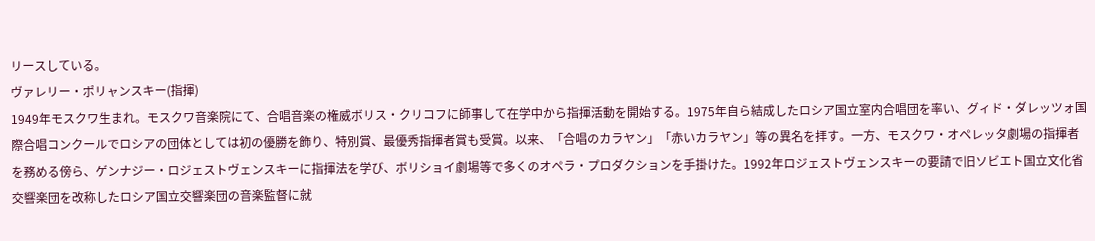リースしている。
ヴァレリー・ポリャンスキー(指揮)
1949年モスクワ生まれ。モスクワ音楽院にて、合唱音楽の権威ボリス・クリコフに師事して在学中から指揮活動を開始する。1975年自ら結成したロシア国立室内合唱団を率い、グィド・ダレッツォ国際合唱コンクールでロシアの団体としては初の優勝を飾り、特別賞、最優秀指揮者賞も受賞。以来、「合唱のカラヤン」「赤いカラヤン」等の異名を拝す。一方、モスクワ・オペレッタ劇場の指揮者を務める傍ら、ゲンナジー・ロジェストヴェンスキーに指揮法を学び、ボリショイ劇場等で多くのオペラ・プロダクションを手掛けた。1992年ロジェストヴェンスキーの要請で旧ソビエト国立文化省交響楽団を改称したロシア国立交響楽団の音楽監督に就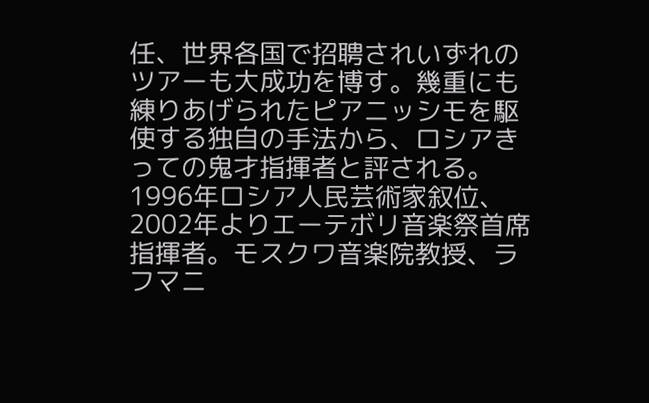任、世界各国で招聘されいずれのツアーも大成功を博す。幾重にも練りあげられたピアニッシモを駆使する独自の手法から、ロシアきっての鬼才指揮者と評される。1996年ロシア人民芸術家叙位、2002年よりエーテボリ音楽祭首席指揮者。モスクワ音楽院教授、ラフマニ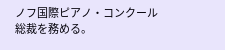ノフ国際ピアノ・コンクール総裁を務める。